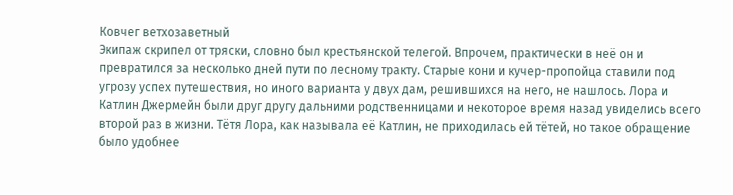Ковчег ветхозаветный
Экипаж скрипел от тряски, словно был крестьянской телегой. Впрочем, практически в неё он и превратился за несколько дней пути по лесному тракту. Старые кони и кучер-пропойца ставили под угрозу успех путешествия, но иного варианта у двух дам, решившихся на него, не нашлось. Лора и Катлин Джермейн были друг другу дальними родственницами и некоторое время назад увиделись всего второй раз в жизни. Тётя Лора, как называла её Катлин, не приходилась ей тётей, но такое обращение было удобнее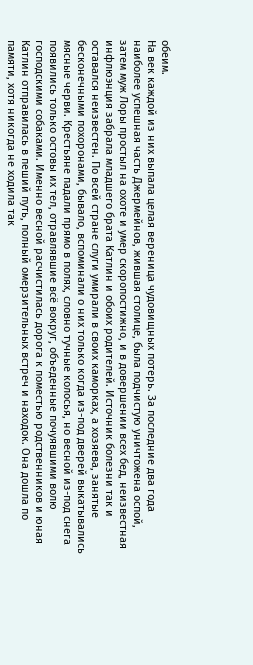обеим.
На век каждой из них выпала целая вереница чудовищных потерь. За последние два года наиболее успешная часть Джермейнов, жившая столице, была подчистую уничтожена оспой, затем муж Лоры простыл на охоте и умер скоропостижно, и в довершении всех бед, неизвестная инфлюэнция забрала младшего брата Катлин и обоих родителей. Источник болезни так и оставался неизвестен. По всей стране слуги умирали в своих каморках, а хозяева, занятые бесконечными похоронами, бывало, вспоминали о них только когда из-под дверей выкатывались мясные черви. Крестьяне падали прямо в полях, словно тучные колосья, но весной из-под снега появились только остовы их тел, отравлявшие всё вокруг, объеденные почуявшими волю господскими собаками. Именно весной расчистилась дорога к поместью родственников и юная Катлин отправилась в пеший путь, полный омерзительных встреч и находок. Она дошла по памяти, хотя никогда не ходила так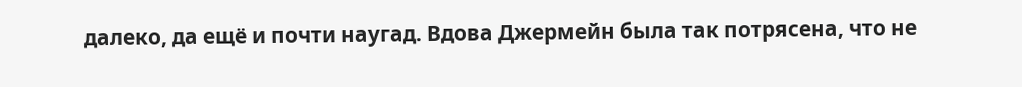далеко, да ещё и почти наугад. Вдова Джермейн была так потрясена, что не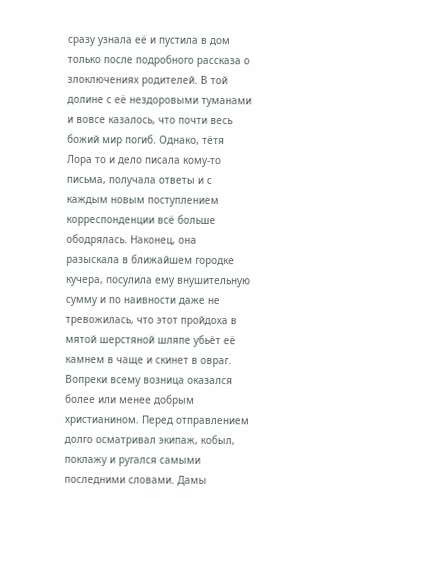сразу узнала её и пустила в дом только после подробного рассказа о злоключениях родителей. В той долине с её нездоровыми туманами и вовсе казалось, что почти весь божий мир погиб. Однако, тётя Лора то и дело писала кому-то письма, получала ответы и с каждым новым поступлением корреспонденции всё больше ободрялась. Наконец, она разыскала в ближайшем городке кучера, посулила ему внушительную сумму и по наивности даже не тревожилась, что этот пройдоха в мятой шерстяной шляпе убьёт её камнем в чаще и скинет в овраг. Вопреки всему возница оказался более или менее добрым христианином. Перед отправлением долго осматривал экипаж, кобыл, поклажу и ругался самыми последними словами. Дамы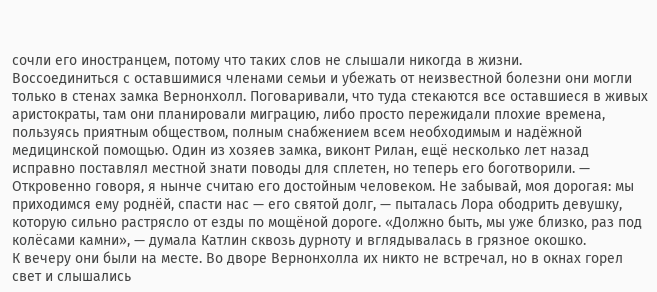сочли его иностранцем, потому что таких слов не слышали никогда в жизни.
Воссоединиться с оставшимися членами семьи и убежать от неизвестной болезни они могли только в стенах замка Вернонхолл. Поговаривали, что туда стекаются все оставшиеся в живых аристократы, там они планировали миграцию, либо просто пережидали плохие времена, пользуясь приятным обществом, полным снабжением всем необходимым и надёжной медицинской помощью. Один из хозяев замка, виконт Рилан, ещё несколько лет назад исправно поставлял местной знати поводы для сплетен, но теперь его боготворили. — Откровенно говоря, я нынче считаю его достойным человеком. Не забывай, моя дорогая: мы приходимся ему роднёй, спасти нас — его святой долг, — пыталась Лора ободрить девушку, которую сильно растрясло от езды по мощёной дороге. «Должно быть, мы уже близко, раз под колёсами камни», — думала Катлин сквозь дурноту и вглядывалась в грязное окошко.
К вечеру они были на месте. Во дворе Вернонхолла их никто не встречал, но в окнах горел свет и слышались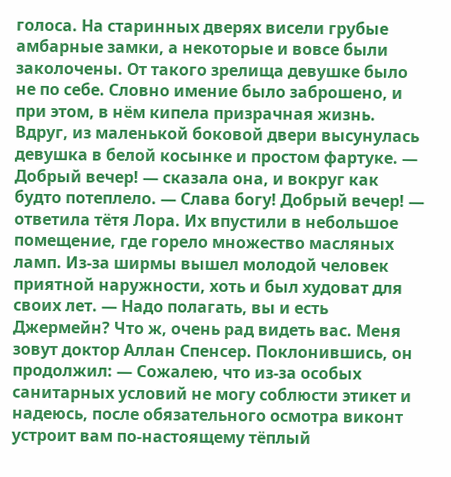голоса. На старинных дверях висели грубые амбарные замки, а некоторые и вовсе были заколочены. От такого зрелища девушке было не по себе. Словно имение было заброшено, и при этом, в нём кипела призрачная жизнь. Вдруг, из маленькой боковой двери высунулась девушка в белой косынке и простом фартуке. — Добрый вечер! — сказала она, и вокруг как будто потеплело. — Слава богу! Добрый вечер! — ответила тётя Лора. Их впустили в небольшое помещение, где горело множество масляных ламп. Из-за ширмы вышел молодой человек приятной наружности, хоть и был худоват для своих лет. — Надо полагать, вы и есть Джермейн? Что ж, очень рад видеть вас. Меня зовут доктор Аллан Спенсер. Поклонившись, он продолжил: — Сожалею, что из-за особых санитарных условий не могу соблюсти этикет и надеюсь, после обязательного осмотра виконт устроит вам по-настоящему тёплый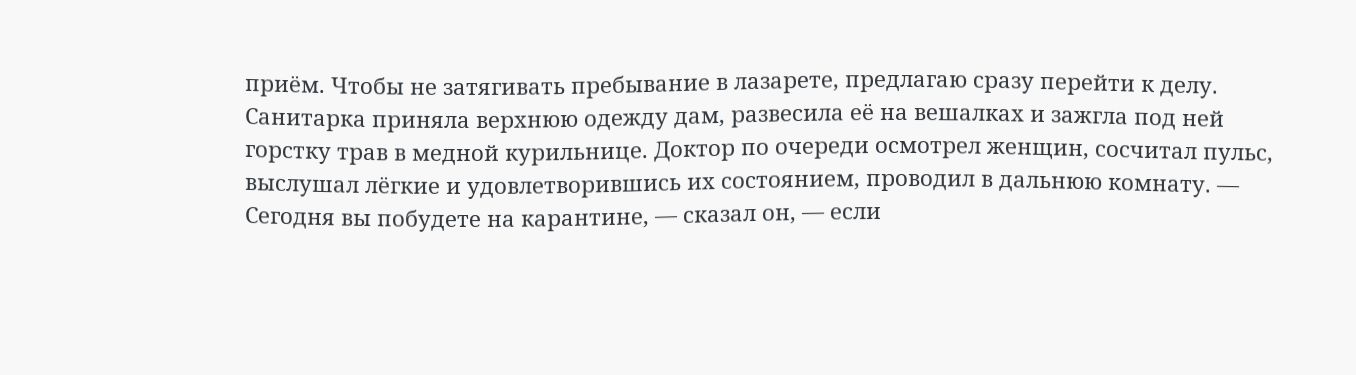приём. Чтобы не затягивать пребывание в лазарете, предлагаю сразу перейти к делу.
Санитарка приняла верхнюю одежду дам, развесила её на вешалках и зажгла под ней горстку трав в медной курильнице. Доктор по очереди осмотрел женщин, сосчитал пульс, выслушал лёгкие и удовлетворившись их состоянием, проводил в дальнюю комнату. — Сегодня вы побудете на карантине, — сказал он, — если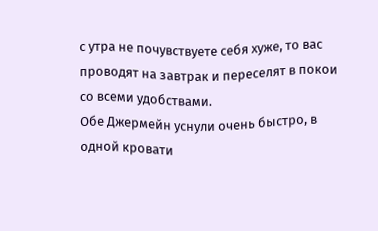с утра не почувствуете себя хуже, то вас проводят на завтрак и переселят в покои со всеми удобствами.
Обе Джермейн уснули очень быстро, в одной кровати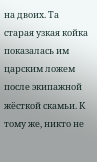на двоих. Та старая узкая койка показалась им царским ложем после экипажной жёсткой скамьи. К тому же, никто не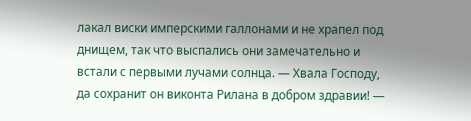лакал виски имперскими галлонами и не храпел под днищем, так что выспались они замечательно и встали с первыми лучами солнца. — Хвала Господу, да сохранит он виконта Рилана в добром здравии! —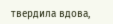твердила вдова,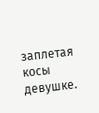заплетая косы девушке.